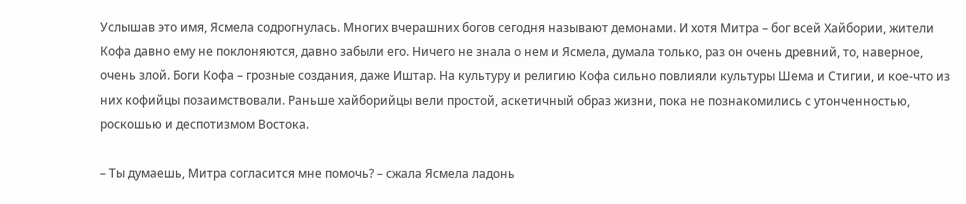Услышав это имя, Ясмела содрогнулась. Многих вчерашних богов сегодня называют демонами. И хотя Митра – бог всей Хайбории, жители Кофа давно ему не поклоняются, давно забыли его. Ничего не знала о нем и Ясмела, думала только, раз он очень древний, то, наверное, очень злой. Боги Кофа – грозные создания, даже Иштар. На культуру и религию Кофа сильно повлияли культуры Шема и Стигии, и кое-что из них кофийцы позаимствовали. Раньше хайборийцы вели простой, аскетичный образ жизни, пока не познакомились с утонченностью, роскошью и деспотизмом Востока.

– Ты думаешь, Митра согласится мне помочь? – сжала Ясмела ладонь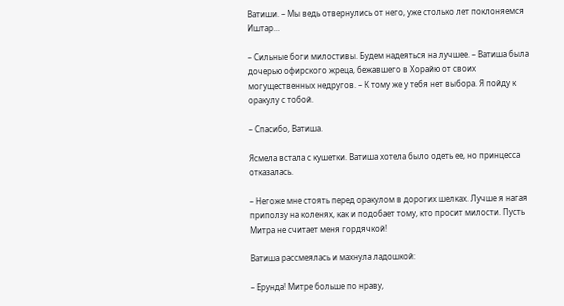Ватиши. – Мы ведь отвернулись от него, уже столько лет поклоняемся Иштар…

– Сильные боги милостивы. Будем надеяться на лучшее. – Ватиша была дочерью офирского жреца, бежавшего в Хорайю от своих могущественных недругов. – К тому же у тебя нет выбора. Я пойду к оракулу с тобой.

– Спасибо, Ватиша.

Ясмела встала с кушетки. Ватиша хотела было одеть ее, но принцесса отказалась.

– Негоже мне стоять перед оракулом в дорогих шелках. Лучше я нагая приползу на коленях, как и подобает тому, кто просит милости. Пусть Митра не считает меня гордячкой!

Ватиша рассмеялась и махнула ладошкой:

– Ерунда! Митре больше по нраву,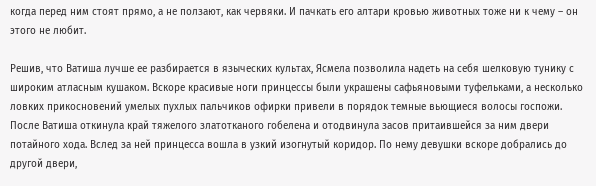когда перед ним стоят прямо, а не ползают, как червяки. И пачкать его алтари кровью животных тоже ни к чему – он этого не любит.

Решив, что Ватиша лучше ее разбирается в языческих культах, Ясмела позволила надеть на себя шелковую тунику с широким атласным кушаком. Вскоре красивые ноги принцессы были украшены сафьяновыми туфельками, а несколько ловких прикосновений умелых пухлых пальчиков офирки привели в порядок темные вьющиеся волосы госпожи. После Ватиша откинула край тяжелого златотканого гобелена и отодвинула засов притаившейся за ним двери потайного хода. Вслед за ней принцесса вошла в узкий изогнутый коридор. По нему девушки вскоре добрались до другой двери,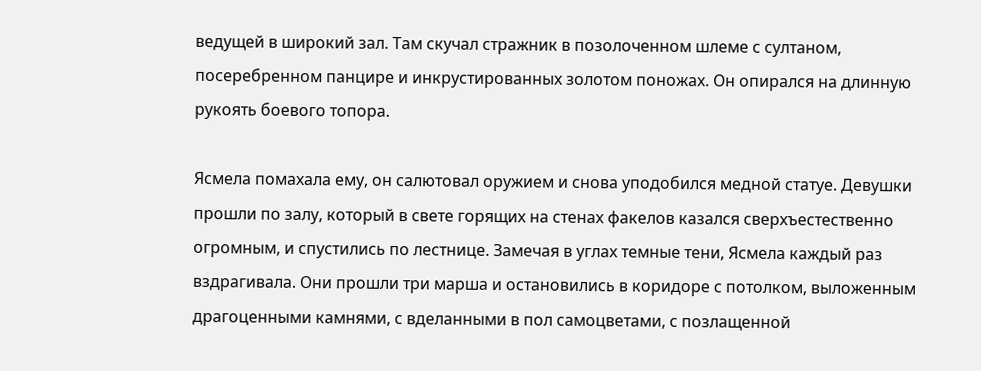ведущей в широкий зал. Там скучал стражник в позолоченном шлеме с султаном, посеребренном панцире и инкрустированных золотом поножах. Он опирался на длинную рукоять боевого топора.

Ясмела помахала ему, он салютовал оружием и снова уподобился медной статуе. Девушки прошли по залу, который в свете горящих на стенах факелов казался сверхъестественно огромным, и спустились по лестнице. Замечая в углах темные тени, Ясмела каждый раз вздрагивала. Они прошли три марша и остановились в коридоре с потолком, выложенным драгоценными камнями, с вделанными в пол самоцветами, с позлащенной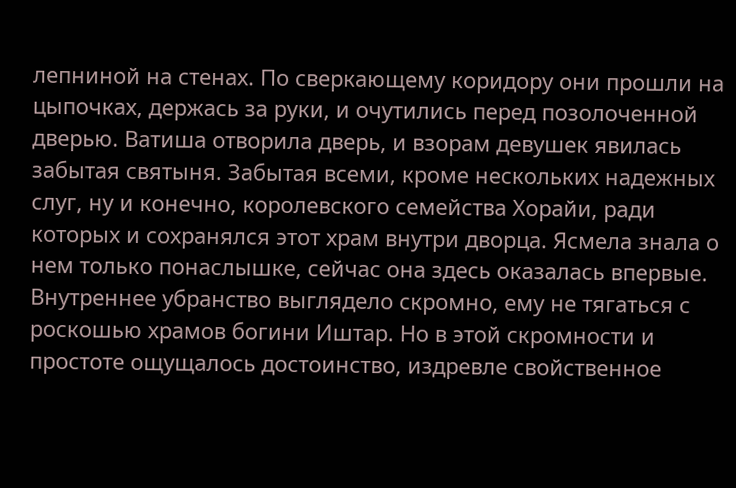лепниной на стенах. По сверкающему коридору они прошли на цыпочках, держась за руки, и очутились перед позолоченной дверью. Ватиша отворила дверь, и взорам девушек явилась забытая святыня. Забытая всеми, кроме нескольких надежных слуг, ну и конечно, королевского семейства Хорайи, ради которых и сохранялся этот храм внутри дворца. Ясмела знала о нем только понаслышке, сейчас она здесь оказалась впервые. Внутреннее убранство выглядело скромно, ему не тягаться с роскошью храмов богини Иштар. Но в этой скромности и простоте ощущалось достоинство, издревле свойственное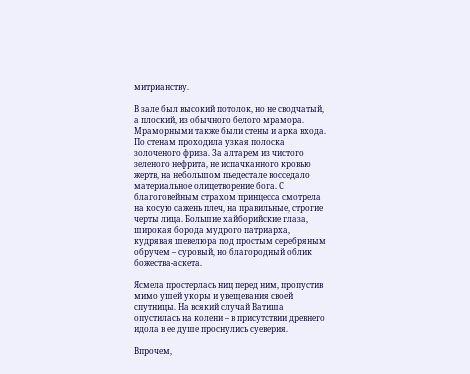митрианству.

В зале был высокий потолок, но не сводчатый, а плоский, из обычного белого мрамора. Мраморными также были стены и арка входа. По стенам проходила узкая полоска золоченого фриза. За алтарем из чистого зеленого нефрита, не испачканного кровью жертв, на небольшом пьедестале восседало материальное олицетворение бога. С благоговейным страхом принцесса смотрела на косую сажень плеч, на правильные, строгие черты лица. Большие хайборийские глаза, широкая борода мудрого патриарха, кудрявая шевелюра под простым серебряным обручем – суровый, но благородный облик божества-аскета.

Ясмела простерлась ниц перед ним, пропустив мимо ушей укоры и увещевания своей спутницы. На всякий случай Ватиша опустилась на колени – в присутствии древнего идола в ее душе проснулись суеверия.

Впрочем,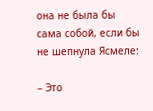она не была бы сама собой, если бы не шепнула Ясмеле:

– Это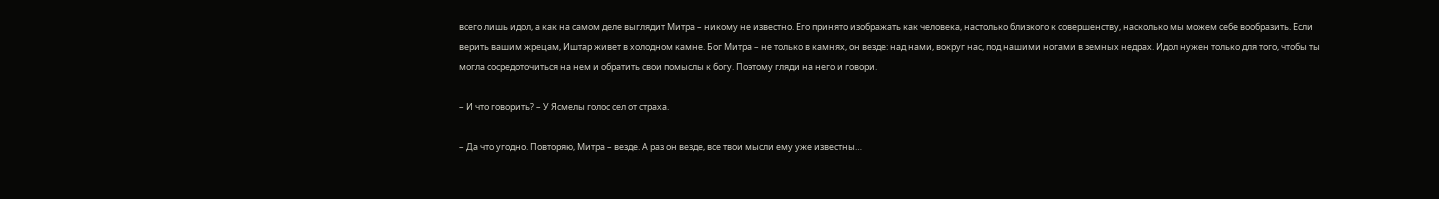всего лишь идол, а как на самом деле выглядит Митра – никому не известно. Его принято изображать как человека, настолько близкого к совершенству, насколько мы можем себе вообразить. Если верить вашим жрецам, Иштар живет в холодном камне. Бог Митра – не только в камнях, он везде: над нами, вокруг нас, под нашими ногами в земных недрах. Идол нужен только для того, чтобы ты могла сосредоточиться на нем и обратить свои помыслы к богу. Поэтому гляди на него и говори.

– И что говорить? – У Ясмелы голос сел от страха.

– Да что угодно. Повторяю, Митра – везде. А раз он везде, все твои мысли ему уже известны…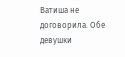Ватиша не договорила. Обе девушки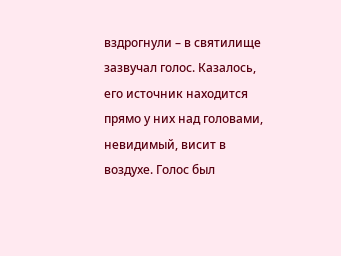вздрогнули – в святилище зазвучал голос. Казалось, его источник находится прямо у них над головами, невидимый, висит в воздухе. Голос был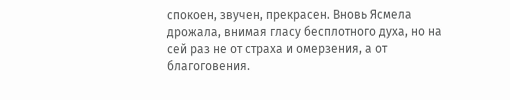спокоен, звучен, прекрасен. Вновь Ясмела дрожала, внимая гласу бесплотного духа, но на сей раз не от страха и омерзения, а от благоговения.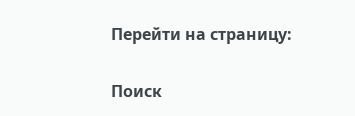Перейти на страницу:

Поиск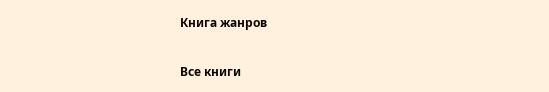Книга жанров

Все книги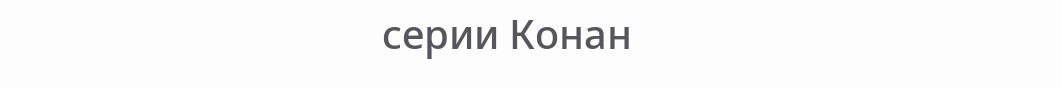серии Конан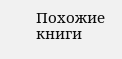Похожие книги